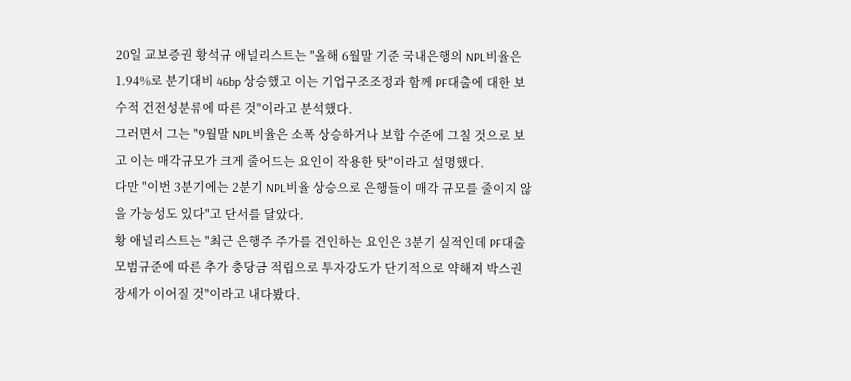20일 교보증권 황석규 애널리스트는 "올해 6월말 기준 국내은행의 NPL비율은 1.94%로 분기대비 46bp 상승했고 이는 기업구조조정과 함께 PF대출에 대한 보수적 건전성분류에 따른 것"이라고 분석했다.
그러면서 그는 "9월말 NPL비율은 소폭 상승하거나 보합 수준에 그칠 것으로 보고 이는 매각규모가 크게 줄어드는 요인이 작용한 탓"이라고 설명했다.
다만 "이번 3분기에는 2분기 NPL비율 상승으로 은행들이 매각 규모를 줄이지 않을 가능성도 있다"고 단서를 달았다.
황 애널리스트는 "최근 은행주 주가를 견인하는 요인은 3분기 실적인데 PF대출 모범규준에 따른 추가 충당금 적립으로 투자강도가 단기적으로 약해져 박스권 장세가 이어질 것"이라고 내다봤다.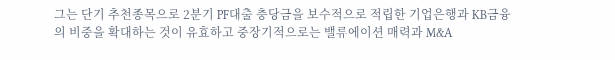그는 단기 추천종목으로 2분기 PF대출 충당금을 보수적으로 적립한 기업은행과 KB금융의 비중을 확대하는 것이 유효하고 중장기적으로는 밸류에이션 매력과 M&A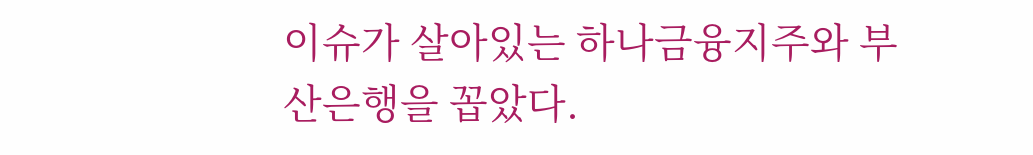이슈가 살아있는 하나금융지주와 부산은행을 꼽았다.